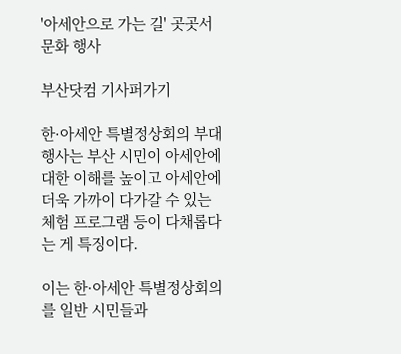'아세안으로 가는 길' 곳곳서 문화 행사

부산닷컴 기사퍼가기

한·아세안 특별정상회의 부대 행사는 부산 시민이 아세안에 대한 이해를 높이고 아세안에 더욱 가까이 다가갈 수 있는 체험 프로그램 등이 다채롭다는 게 특징이다.

이는 한·아세안 특별정상회의를 일반 시민들과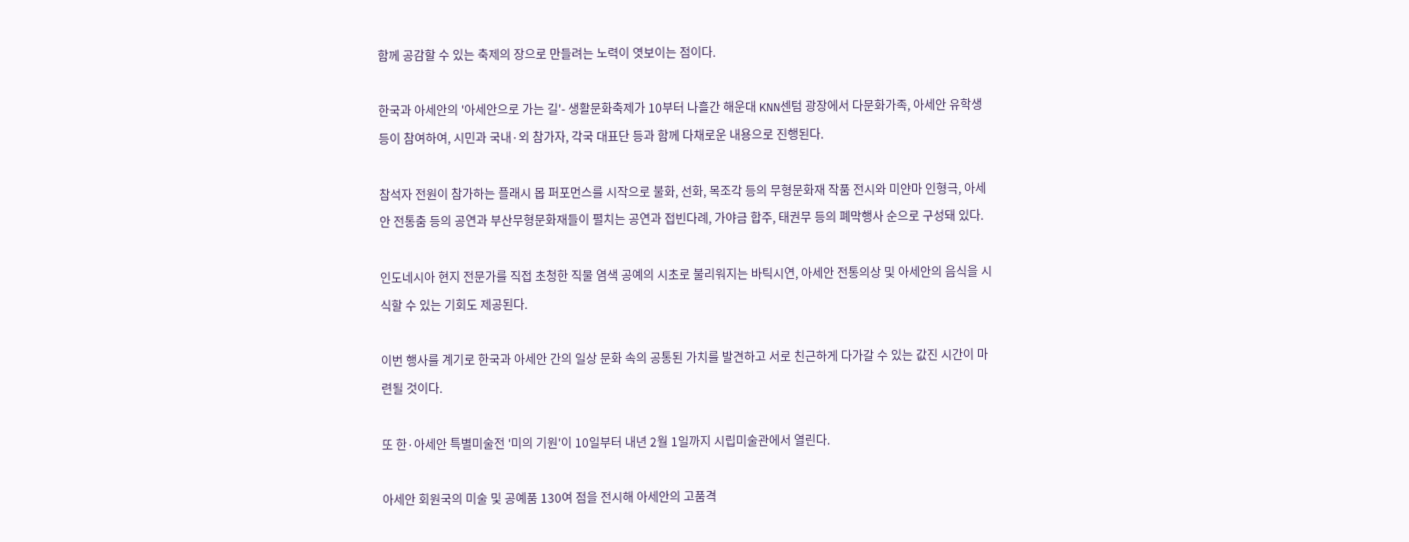함께 공감할 수 있는 축제의 장으로 만들려는 노력이 엿보이는 점이다.

한국과 아세안의 '아세안으로 가는 길'- 생활문화축제가 10부터 나흘간 해운대 KNN센텀 광장에서 다문화가족, 아세안 유학생 등이 참여하여, 시민과 국내·외 참가자, 각국 대표단 등과 함께 다채로운 내용으로 진행된다.

참석자 전원이 참가하는 플래시 몹 퍼포먼스를 시작으로 불화, 선화, 목조각 등의 무형문화재 작품 전시와 미얀마 인형극, 아세안 전통춤 등의 공연과 부산무형문화재들이 펼치는 공연과 접빈다례, 가야금 합주, 태권무 등의 폐막행사 순으로 구성돼 있다.

인도네시아 현지 전문가를 직접 초청한 직물 염색 공예의 시초로 불리워지는 바틱시연, 아세안 전통의상 및 아세안의 음식을 시식할 수 있는 기회도 제공된다.

이번 행사를 계기로 한국과 아세안 간의 일상 문화 속의 공통된 가치를 발견하고 서로 친근하게 다가갈 수 있는 값진 시간이 마련될 것이다.

또 한·아세안 특별미술전 '미의 기원'이 10일부터 내년 2월 1일까지 시립미술관에서 열린다.

아세안 회원국의 미술 및 공예품 130여 점을 전시해 아세안의 고품격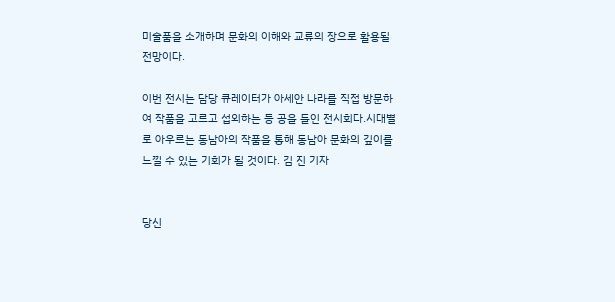미술품을 소개하며 문화의 이해와 교류의 장으로 활용될 전망이다.

이번 전시는 담당 큐레이터가 아세안 나라를 직접 방문하여 작품을 고르고 섭외하는 등 공을 들인 전시회다.시대별로 아우르는 동남아의 작품을 통해 동남아 문화의 깊이를 느낄 수 있는 기회가 될 것이다. 김 진 기자


당신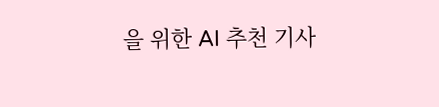을 위한 AI 추천 기사